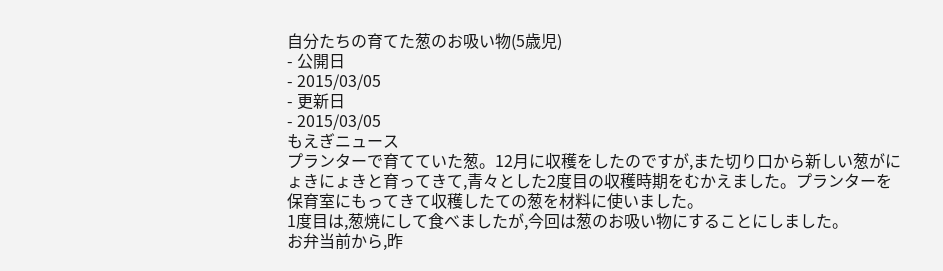自分たちの育てた葱のお吸い物(5歳児)
- 公開日
- 2015/03/05
- 更新日
- 2015/03/05
もえぎニュース
プランターで育てていた葱。12月に収穫をしたのですが,また切り口から新しい葱がにょきにょきと育ってきて,青々とした2度目の収穫時期をむかえました。プランターを保育室にもってきて収穫したての葱を材料に使いました。
1度目は,葱焼にして食べましたが,今回は葱のお吸い物にすることにしました。
お弁当前から,昨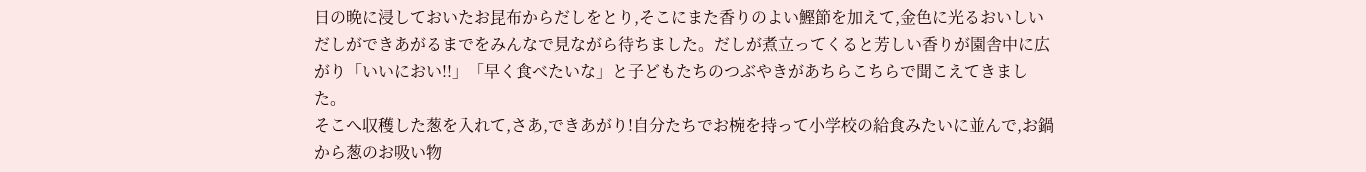日の晩に浸しておいたお昆布からだしをとり,そこにまた香りのよい鰹節を加えて,金色に光るおいしいだしができあがるまでをみんなで見ながら待ちました。だしが煮立ってくると芳しい香りが園舎中に広がり「いいにおい!!」「早く食べたいな」と子どもたちのつぶやきがあちらこちらで聞こえてきました。
そこへ収穫した葱を入れて,さあ,できあがり!自分たちでお椀を持って小学校の給食みたいに並んで,お鍋から葱のお吸い物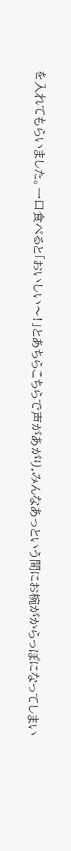を入れてもらいました。一口食べると「おいしい〜!」とあちらこちらで声があがり,みんなあっという間にお椀がからっぽになってしまい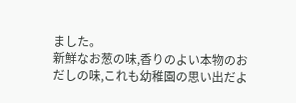ました。
新鮮なお葱の味,香りのよい本物のおだしの味,これも幼稚園の思い出だよ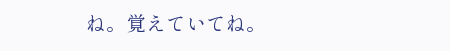ね。覚えていてね。